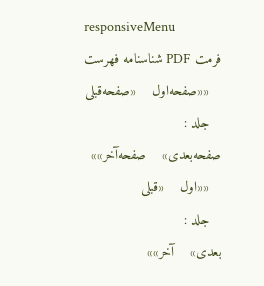responsiveMenu
فرمت PDF شناسنامه فهرست
   ««صفحه‌اول    «صفحه‌قبلی
   جلد :
صفحه‌بعدی»    صفحه‌آخر»»
   ««اول    «قبلی
   جلد :
بعدی»    آخر»»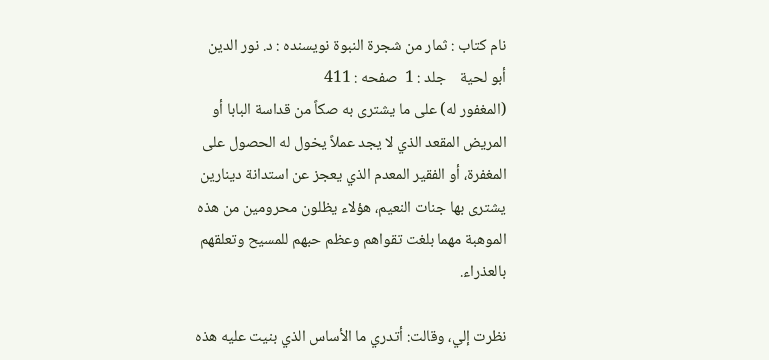نام کتاب : ثمار من شجرة النبوة نویسنده : د. نور الدين أبو لحية    جلد : 1  صفحه : 411
(المغفور له) على ما يشترى به صكاً من قداسة البابا أو المريض المقعد الذي لا يجد عملاً يخول له الحصول على المغفرة، أو الفقير المعدم الذي يعجز عن استدانة دينارين يشترى بها جنات النعيم، هؤلاء يظلون محرومين من هذه الموهبة مهما بلغت تقواهم وعظم حبهم للمسيح وتعلقهم بالعذراء.

نظرت إلي، وقالت: أتدري ما الأساس الذي بنيت عليه هذه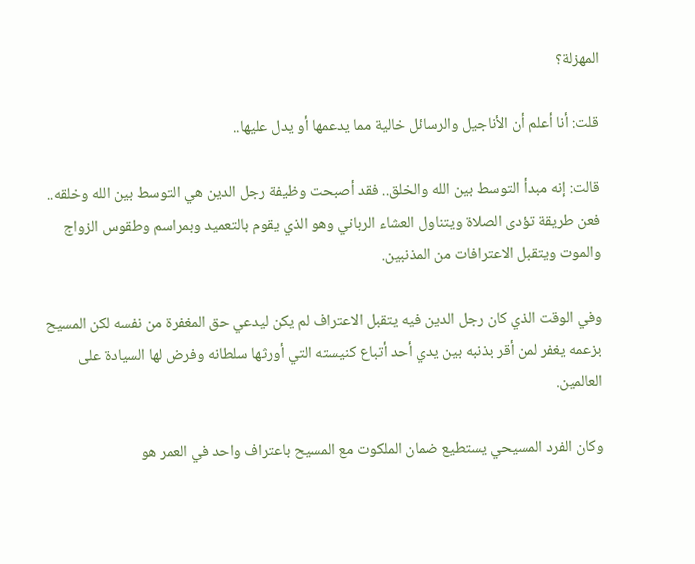المهزلة؟

قلت: أنا أعلم أن الأناجيل والرسائل خالية مما يدعمها أو يدل عليها..

قالت: إنه مبدأ التوسط بين الله والخلق.. فقد أصبحت وظيفة رجل الدين هي التوسط بين الله وخلقه.. فعن طريقة تؤدى الصلاة ويتناول العشاء الرباني وهو الذي يقوم بالتعميد وبمراسم وطقوس الزواج والموت ويتقبل الاعترافات من المذنبين.

وفي الوقت الذي كان رجل الدين فيه يتقبل الاعتراف لم يكن ليدعي حق المغفرة من نفسه لكن المسيح بزعمه يغفر لمن أقر بذنبه بين يدي أحد أتباع كنيسته التي أورثها سلطانه وفرض لها السيادة على العالمين.

وكان الفرد المسيحي يستطيع ضمان الملكوت مع المسيح باعتراف واحد في العمر هو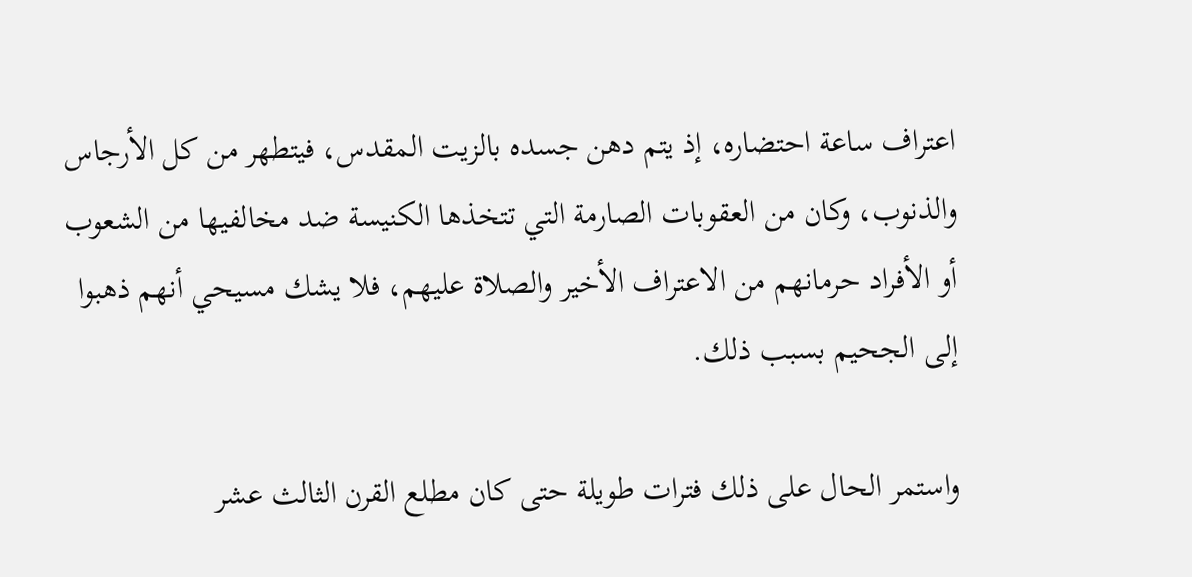اعتراف ساعة احتضاره، إذ يتم دهن جسده بالزيت المقدس، فيتطهر من كل الأرجاس والذنوب، وكان من العقوبات الصارمة التي تتخذها الكنيسة ضد مخالفيها من الشعوب أو الأفراد حرمانهم من الاعتراف الأخير والصلاة عليهم، فلا يشك مسيحي أنهم ذهبوا إلى الجحيم بسبب ذلك.

واستمر الحال على ذلك فترات طويلة حتى كان مطلع القرن الثالث عشر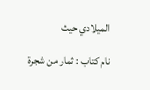الميلادي حيث

نام کتاب : ثمار من شجرة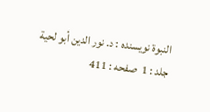النبوة نویسنده : د. نور الدين أبو لحية    جلد : 1  صفحه : 411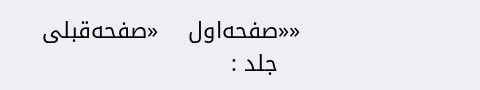««صفحه‌اول    «صفحه‌قبلی
   جلد :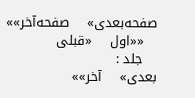صفحه‌بعدی»    صفحه‌آخر»»
   ««اول    «قبلی
   جلد :
بعدی»    آخر»»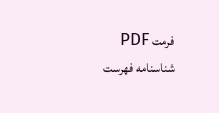فرمت PDF شناسنامه فهرست